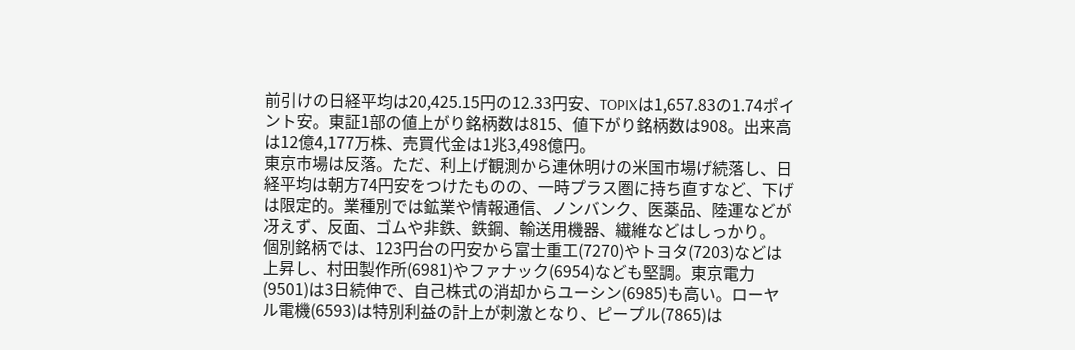前引けの日経平均は20,425.15円の12.33円安、TOPIXは1,657.83の1.74ポイント安。東証1部の値上がり銘柄数は815、値下がり銘柄数は908。出来高は12億4,177万株、売買代金は1兆3,498億円。
東京市場は反落。ただ、利上げ観測から連休明けの米国市場げ続落し、日経平均は朝方74円安をつけたものの、一時プラス圏に持ち直すなど、下げは限定的。業種別では鉱業や情報通信、ノンバンク、医薬品、陸運などが冴えず、反面、ゴムや非鉄、鉄鋼、輸送用機器、繊維などはしっかり。
個別銘柄では、123円台の円安から富士重工(7270)やトヨタ(7203)などは上昇し、村田製作所(6981)やファナック(6954)なども堅調。東京電力(9501)は3日続伸で、自己株式の消却からユーシン(6985)も高い。ローヤル電機(6593)は特別利益の計上が刺激となり、ピープル(7865)は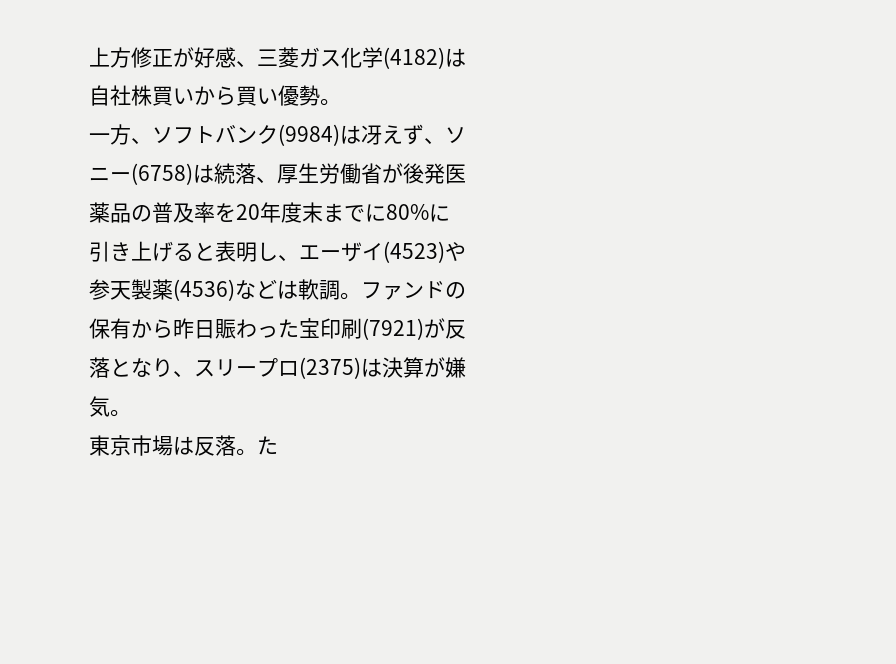上方修正が好感、三菱ガス化学(4182)は自社株買いから買い優勢。
一方、ソフトバンク(9984)は冴えず、ソニー(6758)は続落、厚生労働省が後発医薬品の普及率を20年度末までに80%に引き上げると表明し、エーザイ(4523)や参天製薬(4536)などは軟調。ファンドの保有から昨日賑わった宝印刷(7921)が反落となり、スリープロ(2375)は決算が嫌気。
東京市場は反落。た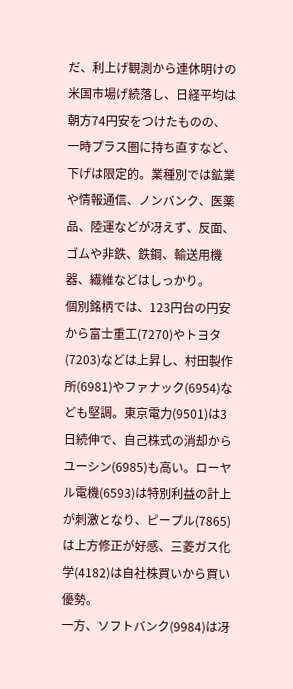だ、利上げ観測から連休明けの米国市場げ続落し、日経平均は朝方74円安をつけたものの、一時プラス圏に持ち直すなど、下げは限定的。業種別では鉱業や情報通信、ノンバンク、医薬品、陸運などが冴えず、反面、ゴムや非鉄、鉄鋼、輸送用機器、繊維などはしっかり。
個別銘柄では、123円台の円安から富士重工(7270)やトヨタ(7203)などは上昇し、村田製作所(6981)やファナック(6954)なども堅調。東京電力(9501)は3日続伸で、自己株式の消却からユーシン(6985)も高い。ローヤル電機(6593)は特別利益の計上が刺激となり、ピープル(7865)は上方修正が好感、三菱ガス化学(4182)は自社株買いから買い優勢。
一方、ソフトバンク(9984)は冴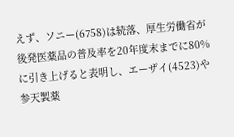えず、ソニー(6758)は続落、厚生労働省が後発医薬品の普及率を20年度末までに80%に引き上げると表明し、エーザイ(4523)や参天製薬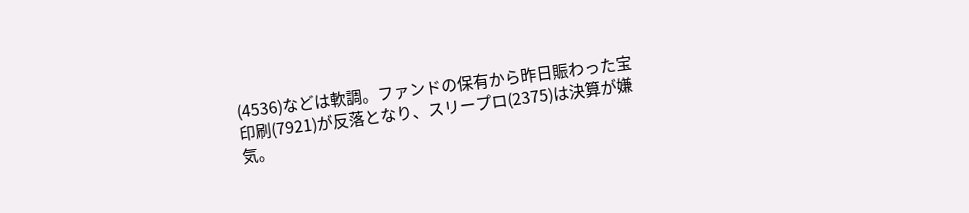(4536)などは軟調。ファンドの保有から昨日賑わった宝印刷(7921)が反落となり、スリープロ(2375)は決算が嫌気。